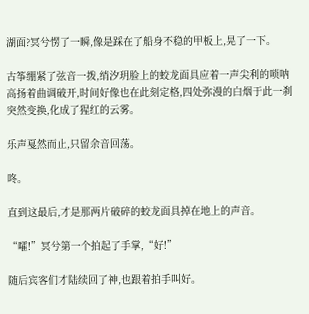湖面?冥兮愣了一瞬,像是踩在了船身不稳的甲板上,晃了一下。

古筝绷紧了弦音一拨,绡汐玥脸上的蛟龙面具应着一声尖利的唢呐高扬着曲调破开,时间好像也在此刻定格,四处弥漫的白烟于此一刹突然变换,化成了猩红的云雾。

乐声戛然而止,只留余音回荡。

咚。

直到这最后,才是那两片破碎的蛟龙面具掉在地上的声音。

“嚯!”冥兮第一个拍起了手掌,“好!”

随后宾客们才陆续回了神,也跟着拍手叫好。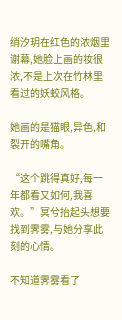绡汐玥在红色的浓烟里谢幕,她脸上画的妆很浓,不是上次在竹林里看过的妖蛟风格。

她画的是猫眼,异色,和裂开的嘴角。

“这个跳得真好,每一年都看又如何,我喜欢。”冥兮抬起头想要找到霁雾,与她分享此刻的心情。

不知道霁雾看了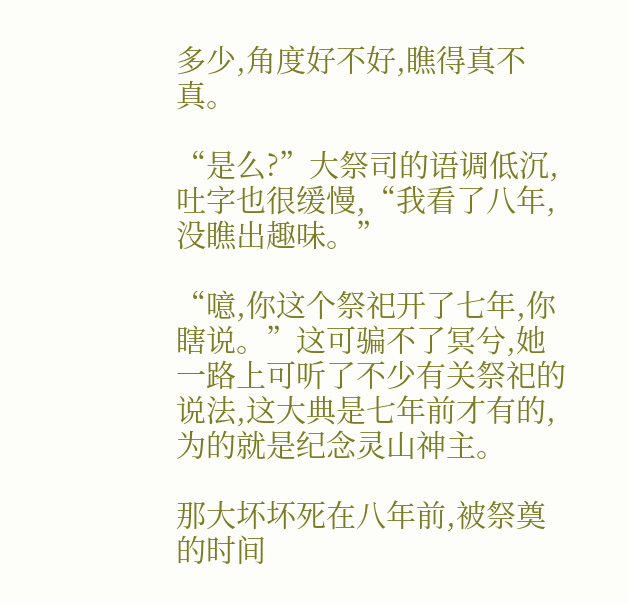多少,角度好不好,瞧得真不真。

“是么?”大祭司的语调低沉,吐字也很缓慢,“我看了八年,没瞧出趣味。”

“噫,你这个祭祀开了七年,你瞎说。”这可骗不了冥兮,她一路上可听了不少有关祭祀的说法,这大典是七年前才有的,为的就是纪念灵山神主。

那大坏坏死在八年前,被祭奠的时间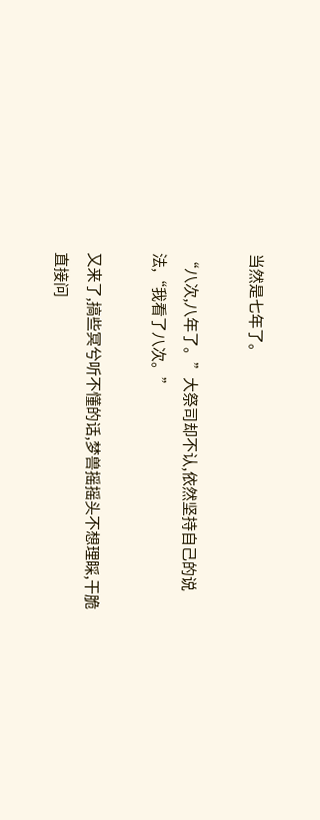当然是七年了。

“八次,八年了。”大祭司却不认,依然坚持自己的说法,“我看了八次。”

又来了,搞些冥兮听不懂的话,梦兽摇摇头不想理睬,干脆直接问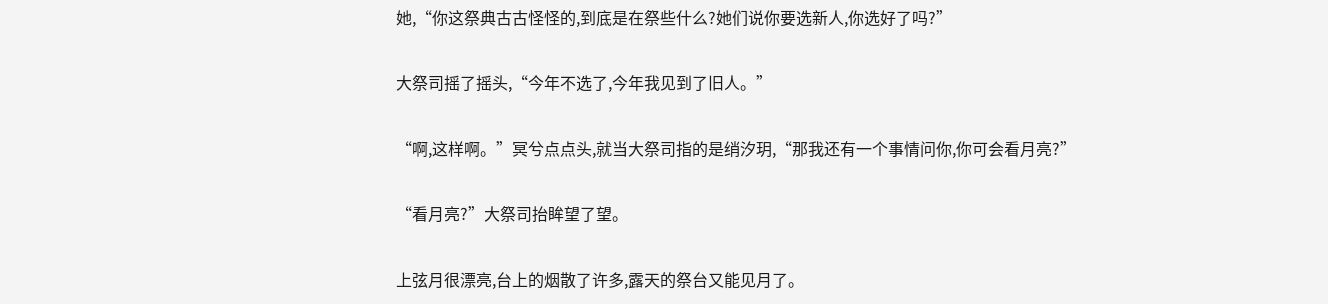她,“你这祭典古古怪怪的,到底是在祭些什么?她们说你要选新人,你选好了吗?”

大祭司摇了摇头,“今年不选了,今年我见到了旧人。”

“啊,这样啊。”冥兮点点头,就当大祭司指的是绡汐玥,“那我还有一个事情问你,你可会看月亮?”

“看月亮?”大祭司抬眸望了望。

上弦月很漂亮,台上的烟散了许多,露天的祭台又能见月了。